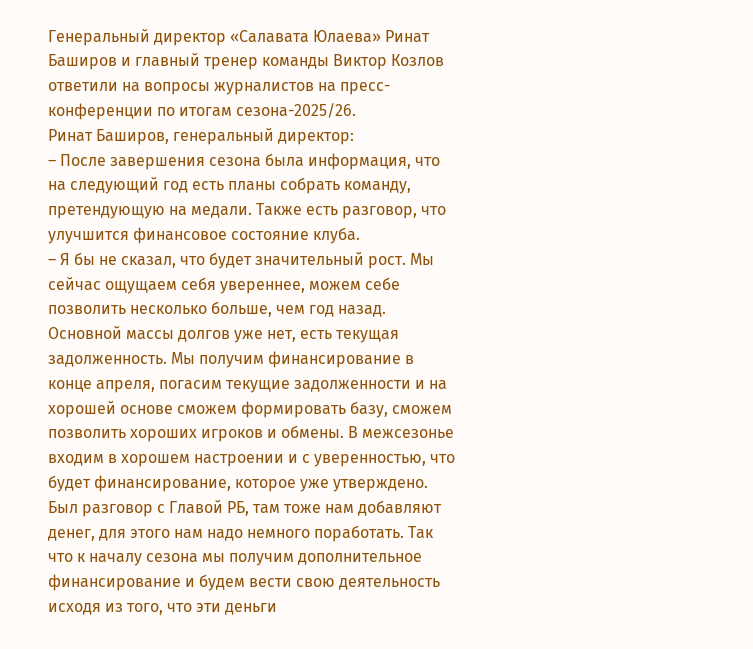Генеральный директор «Салавата Юлаева» Ринат Баширов и главный тренер команды Виктор Козлов ответили на вопросы журналистов на пресс-конференции по итогам сезона-2025/26.
Ринат Баширов, генеральный директор:
– После завершения сезона была информация, что на следующий год есть планы собрать команду, претендующую на медали. Также есть разговор, что улучшится финансовое состояние клуба.
– Я бы не сказал, что будет значительный рост. Мы сейчас ощущаем себя увереннее, можем себе позволить несколько больше, чем год назад. Основной массы долгов уже нет, есть текущая задолженность. Мы получим финансирование в конце апреля, погасим текущие задолженности и на хорошей основе сможем формировать базу, сможем позволить хороших игроков и обмены. В межсезонье входим в хорошем настроении и с уверенностью, что будет финансирование, которое уже утверждено. Был разговор с Главой РБ, там тоже нам добавляют денег, для этого нам надо немного поработать. Так что к началу сезона мы получим дополнительное финансирование и будем вести свою деятельность исходя из того, что эти деньги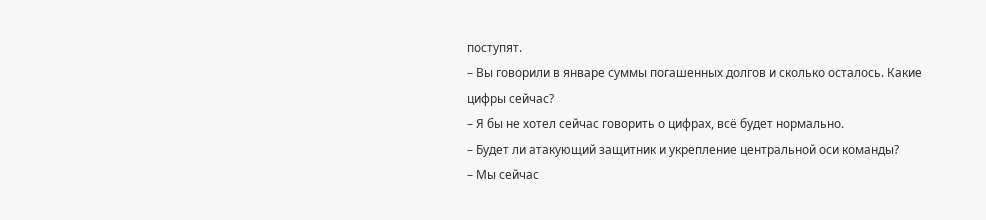поступят.
– Вы говорили в январе суммы погашенных долгов и сколько осталось. Какие цифры сейчас?
– Я бы не хотел сейчас говорить о цифрах, всё будет нормально.
– Будет ли атакующий защитник и укрепление центральной оси команды?
– Мы сейчас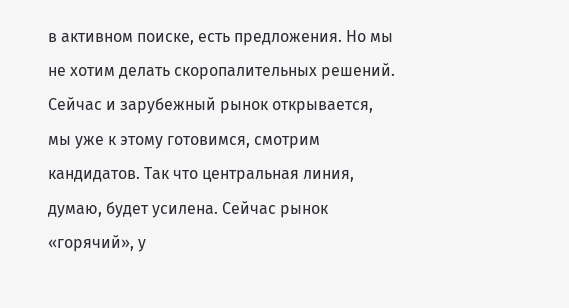в активном поиске, есть предложения. Но мы не хотим делать скоропалительных решений. Сейчас и зарубежный рынок открывается, мы уже к этому готовимся, смотрим кандидатов. Так что центральная линия, думаю, будет усилена. Сейчас рынок «горячий», у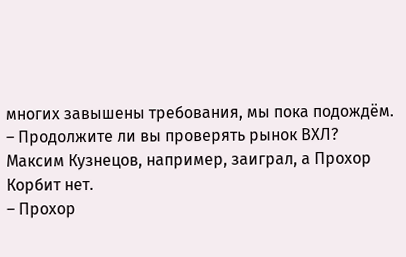многих завышены требования, мы пока подождём.
– Продолжите ли вы проверять рынок ВХЛ? Максим Кузнецов, например, заиграл, а Прохор Корбит нет.
– Прохор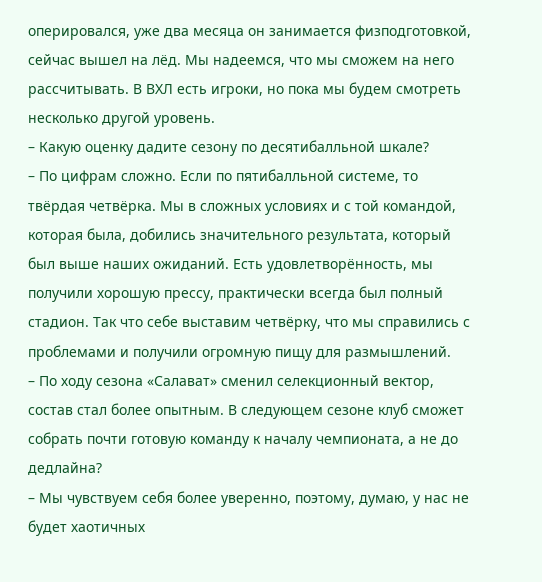оперировался, уже два месяца он занимается физподготовкой, сейчас вышел на лёд. Мы надеемся, что мы сможем на него рассчитывать. В ВХЛ есть игроки, но пока мы будем смотреть несколько другой уровень.
– Какую оценку дадите сезону по десятибалльной шкале?
– По цифрам сложно. Если по пятибалльной системе, то твёрдая четвёрка. Мы в сложных условиях и с той командой, которая была, добились значительного результата, который был выше наших ожиданий. Есть удовлетворённость, мы получили хорошую прессу, практически всегда был полный стадион. Так что себе выставим четвёрку, что мы справились с проблемами и получили огромную пищу для размышлений.
– По ходу сезона «Салават» сменил селекционный вектор, состав стал более опытным. В следующем сезоне клуб сможет собрать почти готовую команду к началу чемпионата, а не до дедлайна?
– Мы чувствуем себя более уверенно, поэтому, думаю, у нас не будет хаотичных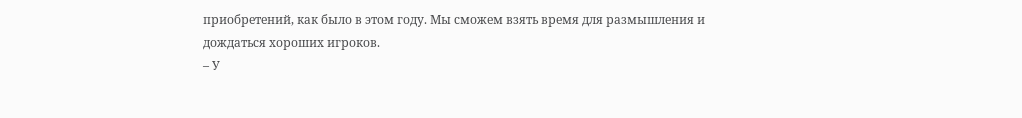приобретений, как было в этом году. Мы сможем взять время для размышления и дождаться хороших игроков.
– У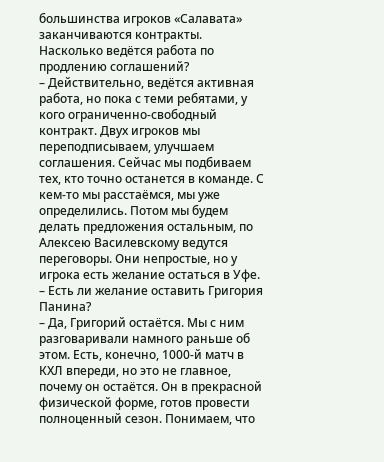большинства игроков «Салавата» заканчиваются контракты. Насколько ведётся работа по продлению соглашений?
– Действительно, ведётся активная работа, но пока с теми ребятами, у кого ограниченно-свободный контракт. Двух игроков мы переподписываем, улучшаем соглашения. Сейчас мы подбиваем тех, кто точно останется в команде. С кем-то мы расстаёмся, мы уже определились. Потом мы будем делать предложения остальным, по Алексею Василевскому ведутся переговоры. Они непростые, но у игрока есть желание остаться в Уфе.
– Есть ли желание оставить Григория Панина?
– Да, Григорий остаётся. Мы с ним разговаривали намного раньше об этом. Есть, конечно, 1000-й матч в КХЛ впереди, но это не главное, почему он остаётся. Он в прекрасной физической форме, готов провести полноценный сезон. Понимаем, что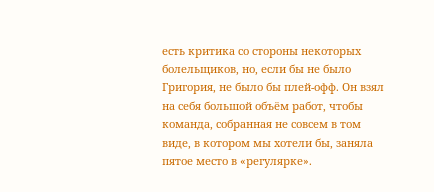есть критика со стороны некоторых болельщиков, но, если бы не было Григория, не было бы плей-офф. Он взял на себя большой объём работ, чтобы команда, собранная не совсем в том виде, в котором мы хотели бы, заняла пятое место в «регулярке».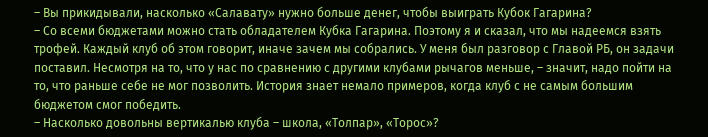– Вы прикидывали, насколько «Салавату» нужно больше денег, чтобы выиграть Кубок Гагарина?
– Со всеми бюджетами можно стать обладателем Кубка Гагарина. Поэтому я и сказал, что мы надеемся взять трофей. Каждый клуб об этом говорит, иначе зачем мы собрались. У меня был разговор с Главой РБ, он задачи поставил. Несмотря на то, что у нас по сравнению с другими клубами рычагов меньше, – значит, надо пойти на то, что раньше себе не мог позволить. История знает немало примеров, когда клуб с не самым большим бюджетом смог победить.
– Насколько довольны вертикалью клуба – школа, «Толпар», «Торос»?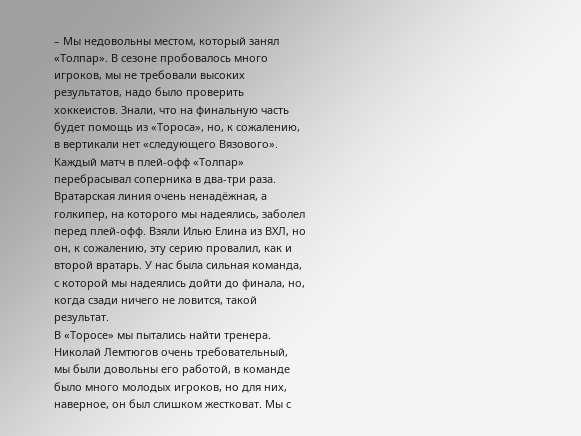– Мы недовольны местом, который занял «Толпар». В сезоне пробовалось много игроков, мы не требовали высоких результатов, надо было проверить хоккеистов. Знали, что на финальную часть будет помощь из «Тороса», но, к сожалению, в вертикали нет «следующего Вязового». Каждый матч в плей-офф «Толпар» перебрасывал соперника в два-три раза. Вратарская линия очень ненадёжная, а голкипер, на которого мы надеялись, заболел перед плей-офф. Взяли Илью Елина из ВХЛ, но он, к сожалению, эту серию провалил, как и второй вратарь. У нас была сильная команда, с которой мы надеялись дойти до финала, но, когда сзади ничего не ловится, такой результат.
В «Торосе» мы пытались найти тренера. Николай Лемтюгов очень требовательный, мы были довольны его работой, в команде было много молодых игроков, но для них, наверное, он был слишком жестковат. Мы с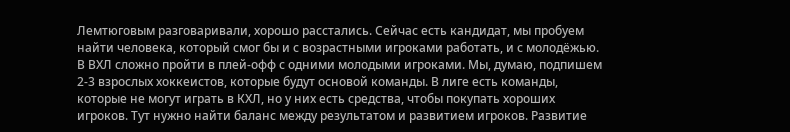Лемтюговым разговаривали, хорошо расстались. Сейчас есть кандидат, мы пробуем найти человека, который смог бы и с возрастными игроками работать, и с молодёжью. В ВХЛ сложно пройти в плей-офф с одними молодыми игроками. Мы, думаю, подпишем 2-3 взрослых хоккеистов, которые будут основой команды. В лиге есть команды, которые не могут играть в КХЛ, но у них есть средства, чтобы покупать хороших игроков. Тут нужно найти баланс между результатом и развитием игроков. Развитие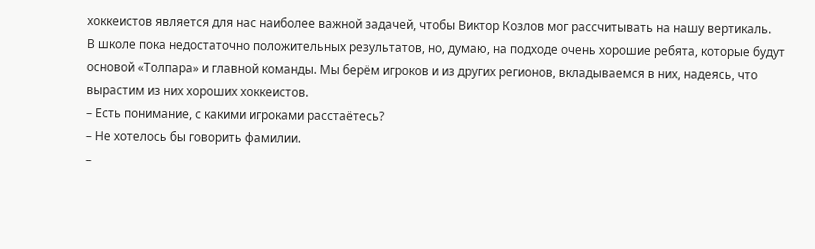хоккеистов является для нас наиболее важной задачей, чтобы Виктор Козлов мог рассчитывать на нашу вертикаль.
В школе пока недостаточно положительных результатов, но, думаю, на подходе очень хорошие ребята, которые будут основой «Толпара» и главной команды. Мы берём игроков и из других регионов, вкладываемся в них, надеясь, что вырастим из них хороших хоккеистов.
– Есть понимание, с какими игроками расстаётесь?
– Не хотелось бы говорить фамилии.
–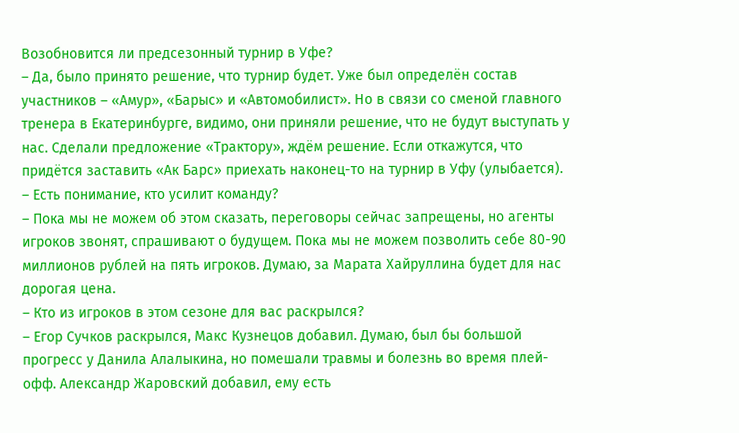Возобновится ли предсезонный турнир в Уфе?
– Да, было принято решение, что турнир будет. Уже был определён состав участников – «Амур», «Барыс» и «Автомобилист». Но в связи со сменой главного тренера в Екатеринбурге, видимо, они приняли решение, что не будут выступать у нас. Сделали предложение «Трактору», ждём решение. Если откажутся, что придётся заставить «Ак Барс» приехать наконец-то на турнир в Уфу (улыбается).
– Есть понимание, кто усилит команду?
– Пока мы не можем об этом сказать, переговоры сейчас запрещены, но агенты игроков звонят, спрашивают о будущем. Пока мы не можем позволить себе 80-90 миллионов рублей на пять игроков. Думаю, за Марата Хайруллина будет для нас дорогая цена.
– Кто из игроков в этом сезоне для вас раскрылся?
– Егор Сучков раскрылся, Макс Кузнецов добавил. Думаю, был бы большой прогресс у Данила Алалыкина, но помешали травмы и болезнь во время плей-офф. Александр Жаровский добавил, ему есть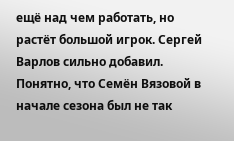ещё над чем работать, но растёт большой игрок. Сергей Варлов сильно добавил. Понятно, что Семён Вязовой в начале сезона был не так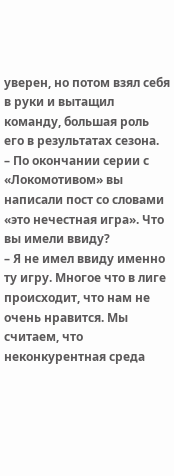уверен, но потом взял себя в руки и вытащил команду, большая роль его в результатах сезона.
– По окончании серии с «Локомотивом» вы написали пост со словами «это нечестная игра». Что вы имели ввиду?
– Я не имел ввиду именно ту игру. Многое что в лиге происходит, что нам не очень нравится. Мы считаем, что неконкурентная среда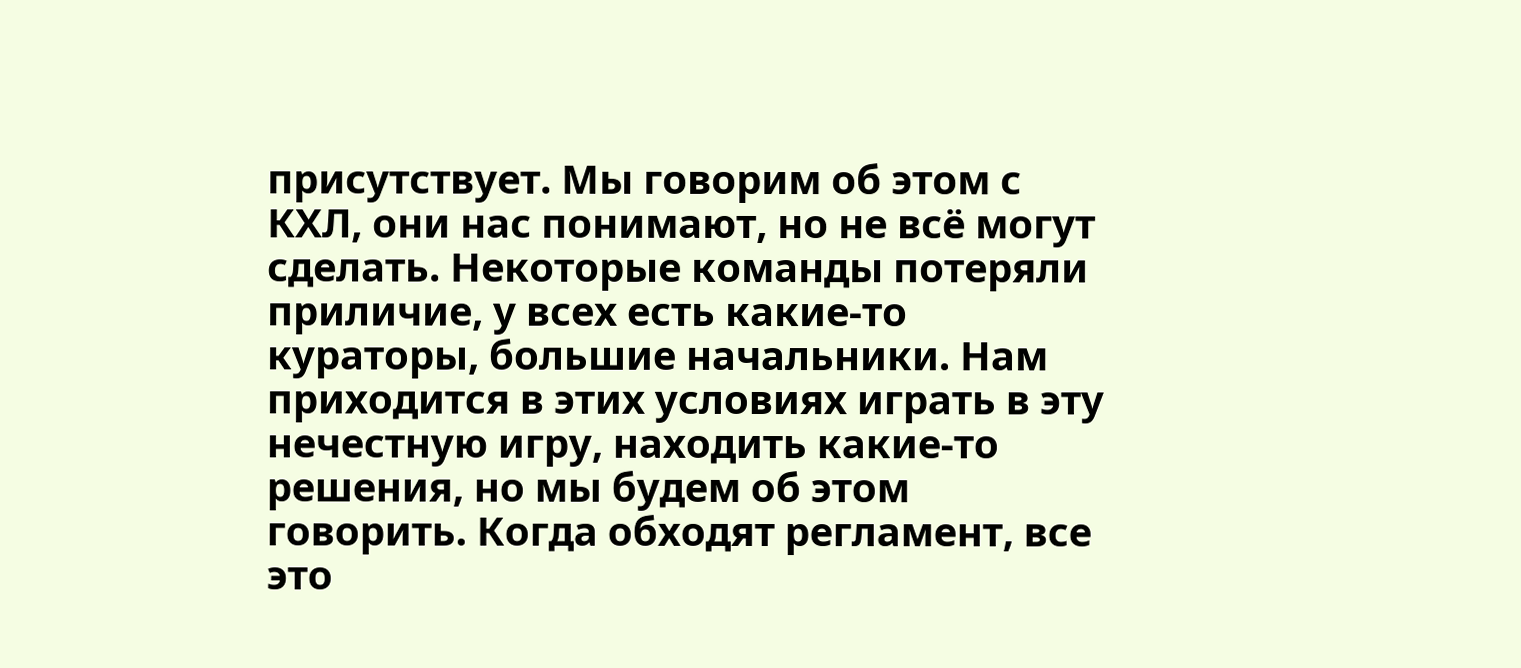присутствует. Мы говорим об этом с КХЛ, они нас понимают, но не всё могут сделать. Некоторые команды потеряли приличие, у всех есть какие-то кураторы, большие начальники. Нам приходится в этих условиях играть в эту нечестную игру, находить какие-то решения, но мы будем об этом говорить. Когда обходят регламент, все это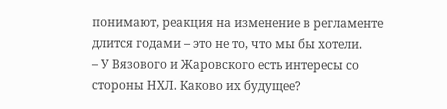понимают, реакция на изменение в регламенте длится годами – это не то, что мы бы хотели.
– У Вязового и Жаровского есть интересы со стороны НХЛ. Каково их будущее?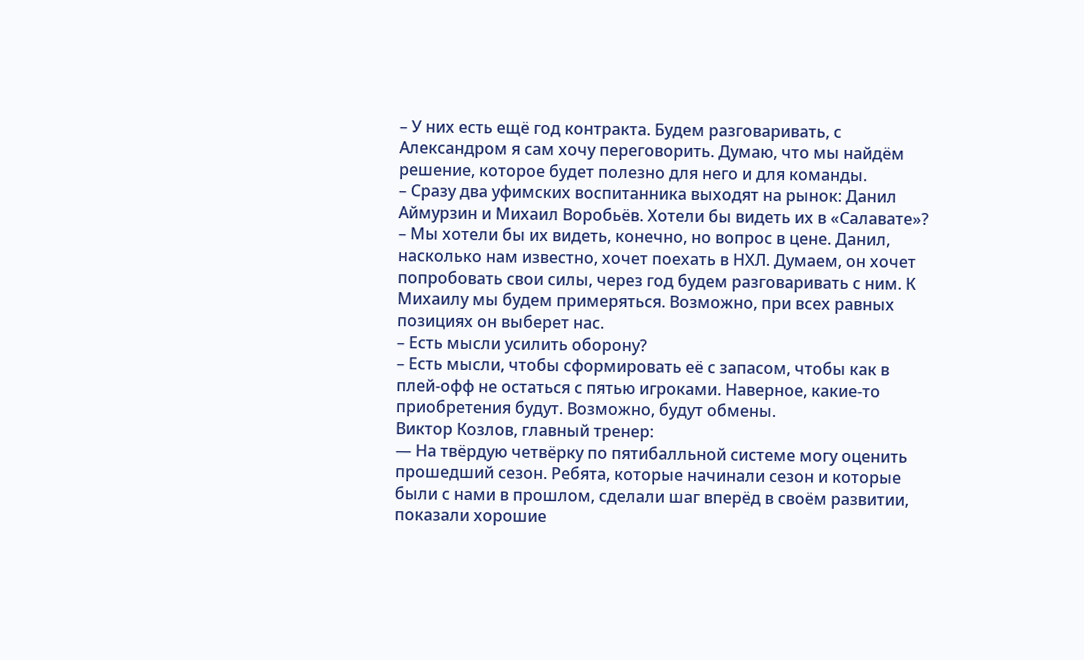– У них есть ещё год контракта. Будем разговаривать, с Александром я сам хочу переговорить. Думаю, что мы найдём решение, которое будет полезно для него и для команды.
– Сразу два уфимских воспитанника выходят на рынок: Данил Аймурзин и Михаил Воробьёв. Хотели бы видеть их в «Салавате»?
– Мы хотели бы их видеть, конечно, но вопрос в цене. Данил, насколько нам известно, хочет поехать в НХЛ. Думаем, он хочет попробовать свои силы, через год будем разговаривать с ним. К Михаилу мы будем примеряться. Возможно, при всех равных позициях он выберет нас.
– Есть мысли усилить оборону?
– Есть мысли, чтобы сформировать её с запасом, чтобы как в плей-офф не остаться с пятью игроками. Наверное, какие-то приобретения будут. Возможно, будут обмены.
Виктор Козлов, главный тренер:
— На твёрдую четвёрку по пятибалльной системе могу оценить прошедший сезон. Ребята, которые начинали сезон и которые были с нами в прошлом, сделали шаг вперёд в своём развитии, показали хорошие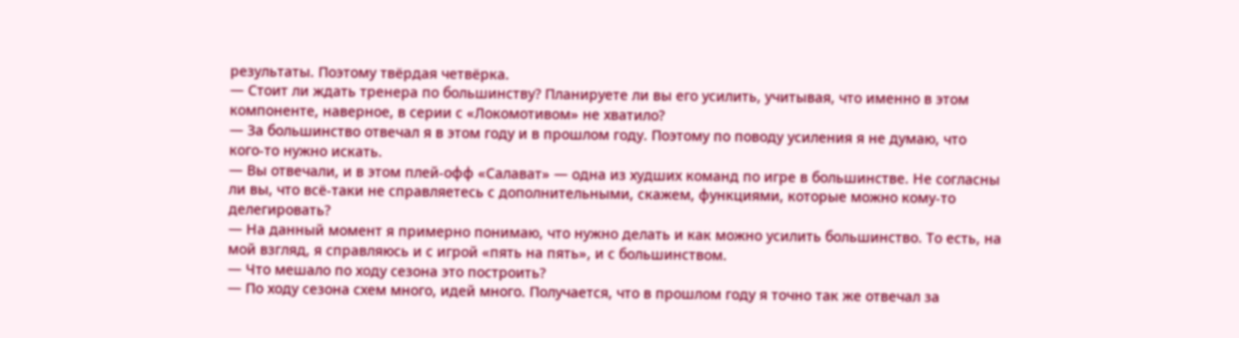результаты. Поэтому твёрдая четвёрка.
— Стоит ли ждать тренера по большинству? Планируете ли вы его усилить, учитывая, что именно в этом компоненте, наверное, в серии с «Локомотивом» не хватило?
— За большинство отвечал я в этом году и в прошлом году. Поэтому по поводу усиления я не думаю, что кого-то нужно искать.
— Вы отвечали, и в этом плей-офф «Салават» — одна из худших команд по игре в большинстве. Не согласны ли вы, что всё-таки не справляетесь с дополнительными, скажем, функциями, которые можно кому-то делегировать?
— На данный момент я примерно понимаю, что нужно делать и как можно усилить большинство. То есть, на мой взгляд, я справляюсь и с игрой «пять на пять», и с большинством.
— Что мешало по ходу сезона это построить?
— По ходу сезона схем много, идей много. Получается, что в прошлом году я точно так же отвечал за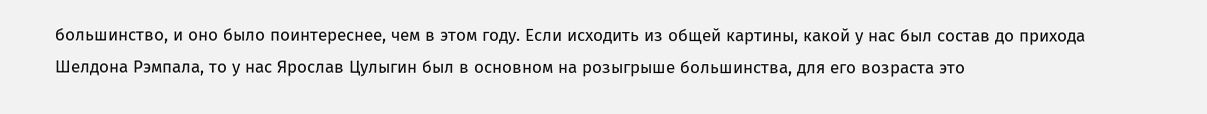большинство, и оно было поинтереснее, чем в этом году. Если исходить из общей картины, какой у нас был состав до прихода Шелдона Рэмпала, то у нас Ярослав Цулыгин был в основном на розыгрыше большинства, для его возраста это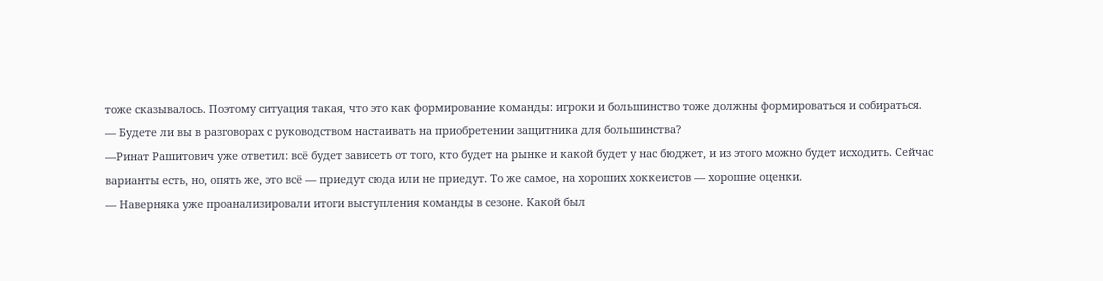тоже сказывалось. Поэтому ситуация такая, что это как формирование команды: игроки и большинство тоже должны формироваться и собираться.
— Будете ли вы в разговорах с руководством настаивать на приобретении защитника для большинства?
—Ринат Рашитович уже ответил: всё будет зависеть от того, кто будет на рынке и какой будет у нас бюджет, и из этого можно будет исходить. Сейчас варианты есть, но, опять же, это всё — приедут сюда или не приедут. То же самое, на хороших хоккеистов — хорошие оценки.
— Наверняка уже проанализировали итоги выступления команды в сезоне. Какой был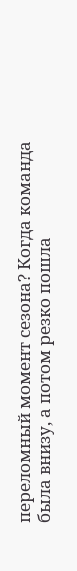переломный момент сезона? Когда команда была внизу, а потом резко пошла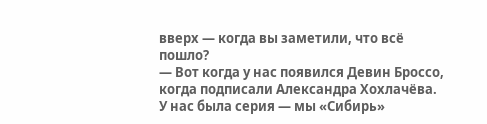вверх — когда вы заметили, что всё пошло?
— Вот когда у нас появился Девин Броссо, когда подписали Александра Хохлачёва. У нас была серия — мы «Сибирь»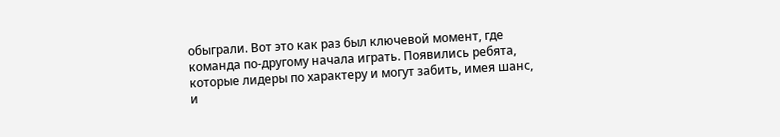обыграли. Вот это как раз был ключевой момент, где команда по-другому начала играть. Появились ребята, которые лидеры по характеру и могут забить, имея шанс, и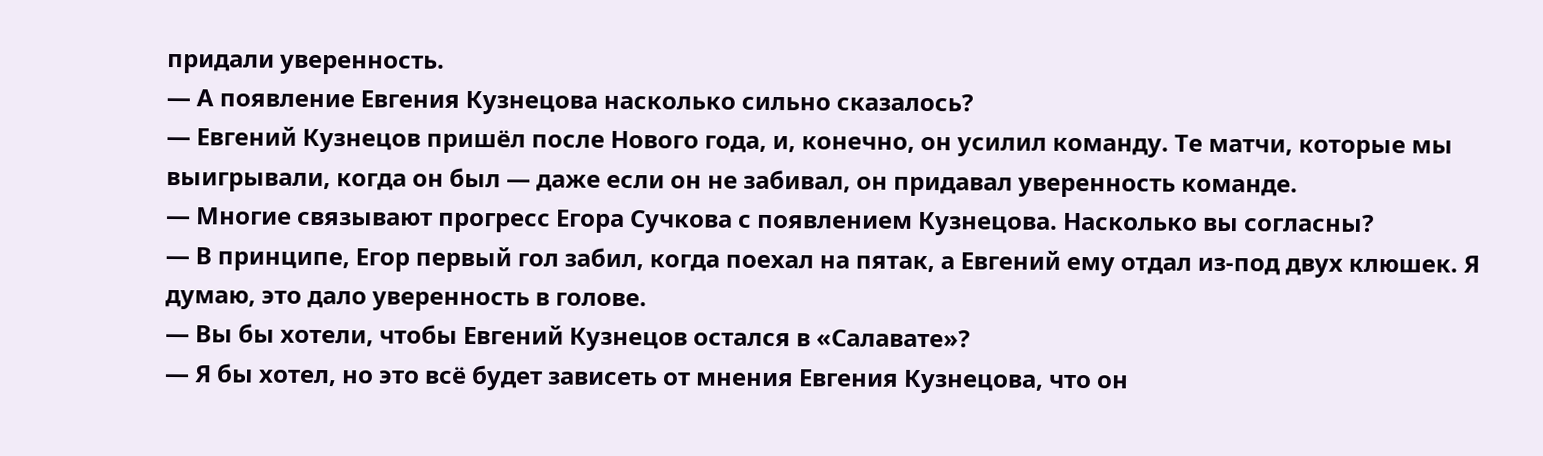придали уверенность.
— А появление Евгения Кузнецова насколько сильно сказалось?
— Евгений Кузнецов пришёл после Нового года, и, конечно, он усилил команду. Те матчи, которые мы выигрывали, когда он был — даже если он не забивал, он придавал уверенность команде.
— Многие связывают прогресс Егора Сучкова с появлением Кузнецова. Насколько вы согласны?
— В принципе, Егор первый гол забил, когда поехал на пятак, а Евгений ему отдал из-под двух клюшек. Я думаю, это дало уверенность в голове.
— Вы бы хотели, чтобы Евгений Кузнецов остался в «Салавате»?
— Я бы хотел, но это всё будет зависеть от мнения Евгения Кузнецова, что он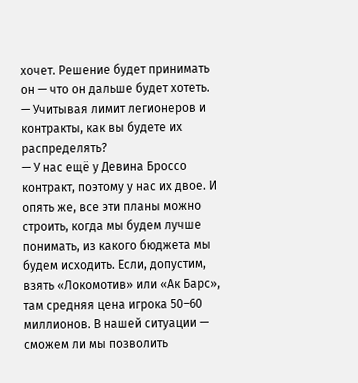хочет. Решение будет принимать он — что он дальше будет хотеть.
— Учитывая лимит легионеров и контракты, как вы будете их распределять?
— У нас ещё у Девина Броссо контракт, поэтому у нас их двое. И опять же, все эти планы можно строить, когда мы будем лучше понимать, из какого бюджета мы будем исходить. Если, допустим, взять «Локомотив» или «Ак Барс», там средняя цена игрока 50–60 миллионов. В нашей ситуации — сможем ли мы позволить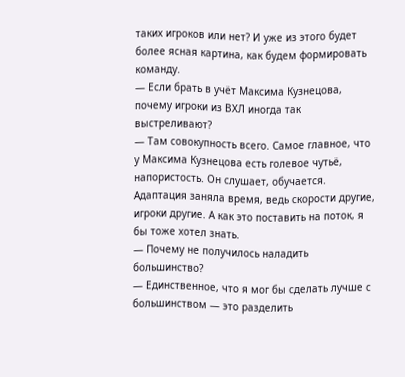таких игроков или нет? И уже из этого будет более ясная картина, как будем формировать команду.
— Если брать в учёт Максима Кузнецова, почему игроки из ВХЛ иногда так выстреливают?
— Там совокупность всего. Самое главное, что у Максима Кузнецова есть голевое чутьё, напористость. Он слушает, обучается. Адаптация заняла время, ведь скорости другие, игроки другие. А как это поставить на поток, я бы тоже хотел знать.
— Почему не получилось наладить большинство?
— Единственное, что я мог бы сделать лучше с большинством — это разделить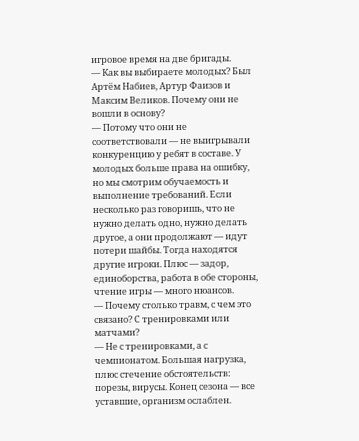игровое время на две бригады.
— Как вы выбираете молодых? Был Артём Набиев, Артур Фаизов и Максим Великов. Почему они не вошли в основу?
— Потому что они не соответствовали — не выигрывали конкуренцию у ребят в составе. У молодых больше права на ошибку, но мы смотрим обучаемость и выполнение требований. Если несколько раз говоришь, что не нужно делать одно, нужно делать другое, а они продолжают — идут потери шайбы. Тогда находятся другие игроки. Плюс — задор, единоборства, работа в обе стороны, чтение игры — много нюансов.
— Почему столько травм, с чем это связано? С тренировками или матчами?
— Не с тренировками, а с чемпионатом. Большая нагрузка, плюс стечение обстоятельств: порезы, вирусы. Конец сезона — все уставшие, организм ослаблен.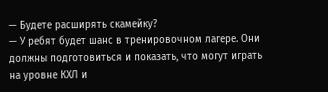— Будете расширять скамейку?
— У ребят будет шанс в тренировочном лагере. Они должны подготовиться и показать, что могут играть на уровне КХЛ и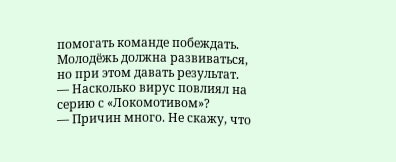помогать команде побеждать. Молодёжь должна развиваться, но при этом давать результат.
— Насколько вирус повлиял на серию с «Локомотивом»?
— Причин много. Не скажу, что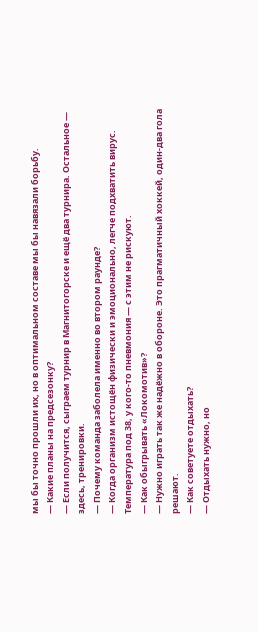мы бы точно прошли их, но в оптимальном составе мы бы навязали борьбу.
— Какие планы на предсезонку?
— Если получится, сыграем турнир в Магнитогорске и ещё два турнира. Остальное — здесь, тренировки.
— Почему команда заболела именно во втором раунде?
— Когда организм истощён физически и эмоционально, легче подхватить вирус. Температура под 38, у кого-то пневмония — с этим не рискуют.
— Как обыгрывать «Локомотив»?
— Нужно играть так же надёжно в обороне. Это прагматичный хоккей, один-два гола решают.
— Как советуете отдыхать?
— Отдыхать нужно, но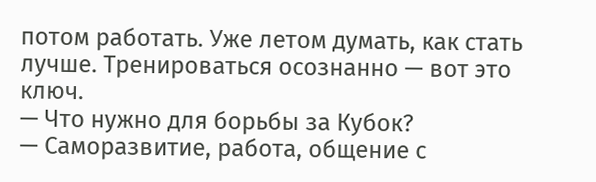потом работать. Уже летом думать, как стать лучше. Тренироваться осознанно — вот это ключ.
— Что нужно для борьбы за Кубок?
— Саморазвитие, работа, общение с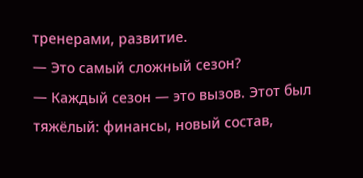тренерами, развитие.
— Это самый сложный сезон?
— Каждый сезон — это вызов. Этот был тяжёлый: финансы, новый состав,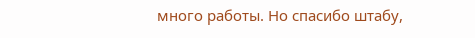много работы. Но спасибо штабу,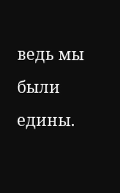ведь мы были едины.